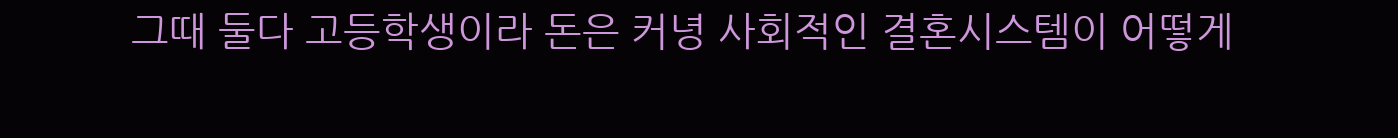그때 둘다 고등학생이라 돈은 커녕 사회적인 결혼시스템이 어떻게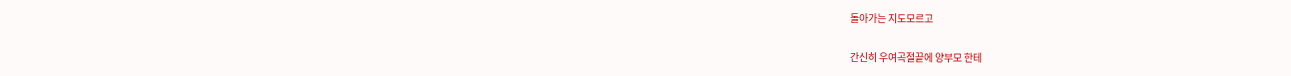돌아가는 지도모르고

간신히 우여곡절끝에 양부모 한테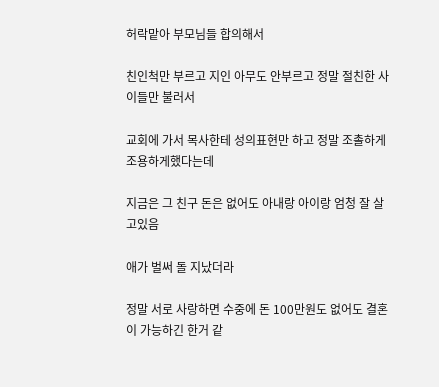허락맡아 부모님들 합의해서

친인척만 부르고 지인 아무도 안부르고 정말 절친한 사이들만 불러서

교회에 가서 목사한테 성의표현만 하고 정말 조촐하게 조용하게했다는데

지금은 그 친구 돈은 없어도 아내랑 아이랑 엄청 잘 살고있음

애가 벌써 돌 지났더라

정말 서로 사랑하면 수중에 돈 100만원도 없어도 결혼이 가능하긴 한거 같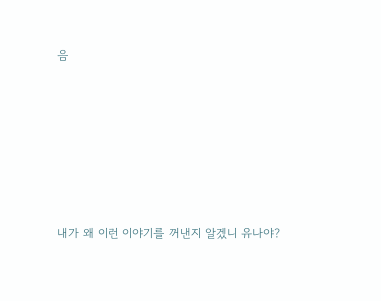음










내가 왜 이런 이야기를 꺼낸지 알겠니 유나야?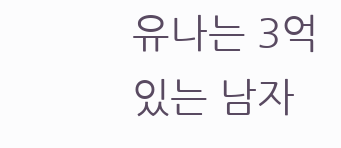유나는 3억 있는 남자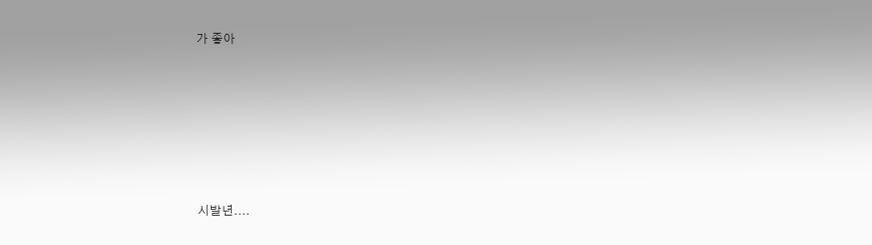가 좋아






시발년....